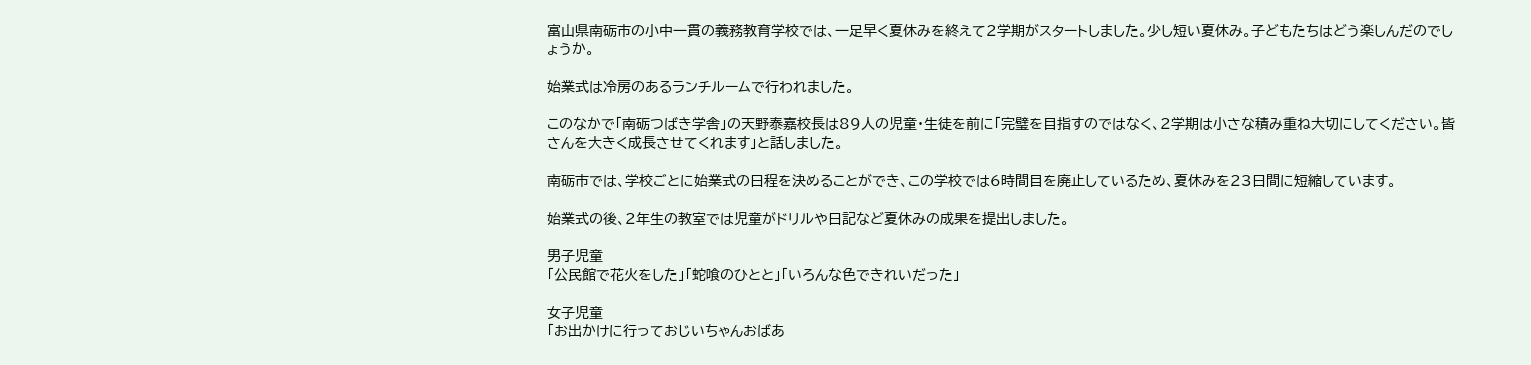富山県南砺市の小中一貫の義務教育学校では、一足早く夏休みを終えて2学期がスタートしました。少し短い夏休み。子どもたちはどう楽しんだのでしょうか。

始業式は冷房のあるランチルームで行われました。

このなかで「南砺つばき学舎」の天野泰嘉校長は89人の児童・生徒を前に「完璧を目指すのではなく、2学期は小さな積み重ね大切にしてください。皆さんを大きく成長させてくれます」と話しました。

南砺市では、学校ごとに始業式の日程を決めることができ、この学校では6時間目を廃止しているため、夏休みを23日間に短縮しています。

始業式の後、2年生の教室では児童がドリルや日記など夏休みの成果を提出しました。

男子児童
「公民館で花火をした」「蛇喰のひとと」「いろんな色できれいだった」

女子児童
「お出かけに行っておじいちゃんおばあ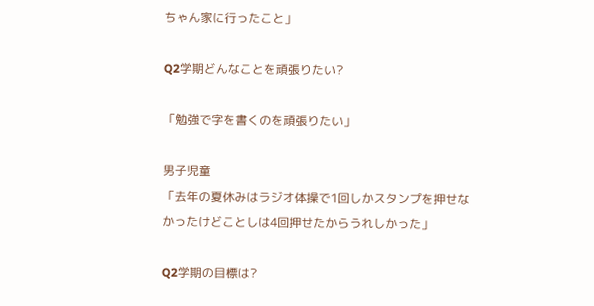ちゃん家に行ったこと」

Q2学期どんなことを頑張りたい?

「勉強で字を書くのを頑張りたい」

男子児童
「去年の夏休みはラジオ体操で1回しかスタンプを押せなかったけどことしは4回押せたからうれしかった」

Q2学期の目標は?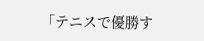「テニスで優勝す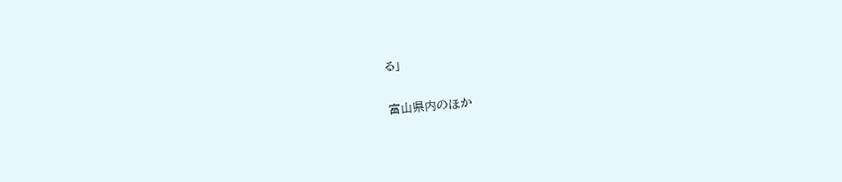る」

富山県内のほか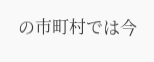の市町村では今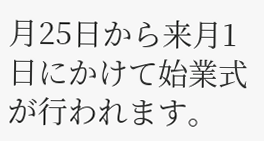月25日から来月1日にかけて始業式が行われます。